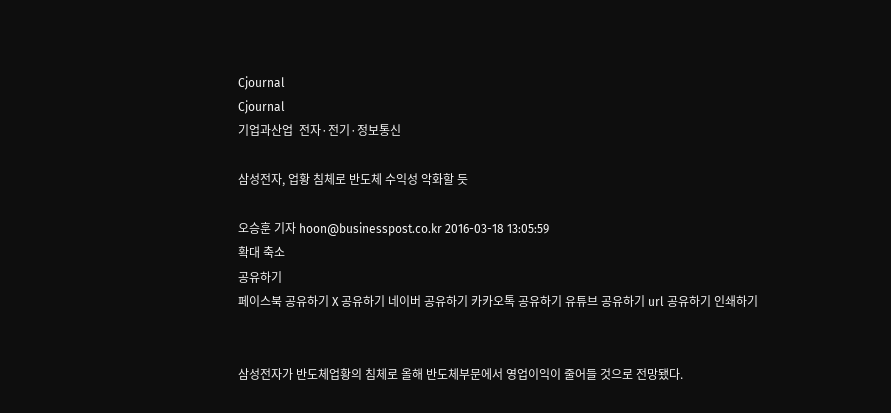Cjournal
Cjournal
기업과산업  전자·전기·정보통신

삼성전자, 업황 침체로 반도체 수익성 악화할 듯

오승훈 기자 hoon@businesspost.co.kr 2016-03-18 13:05:59
확대 축소
공유하기
페이스북 공유하기 X 공유하기 네이버 공유하기 카카오톡 공유하기 유튜브 공유하기 url 공유하기 인쇄하기


삼성전자가 반도체업황의 침체로 올해 반도체부문에서 영업이익이 줄어들 것으로 전망됐다.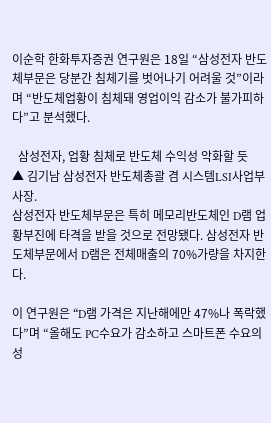이순학 한화투자증권 연구원은 18일 “삼성전자 반도체부문은 당분간 침체기를 벗어나기 어려울 것”이라며 “반도체업황이 침체돼 영업이익 감소가 불가피하다”고 분석했다.

  삼성전자, 업황 침체로 반도체 수익성 악화할 듯
▲ 김기남 삼성전자 반도체총괄 겸 시스템LSI사업부 사장.
삼성전자 반도체부문은 특히 메모리반도체인 D램 업황부진에 타격을 받을 것으로 전망됐다. 삼성전자 반도체부문에서 D램은 전체매출의 70%가량을 차지한다.

이 연구원은 “D램 가격은 지난해에만 47%나 폭락했다”며 “올해도 PC수요가 감소하고 스마트폰 수요의 성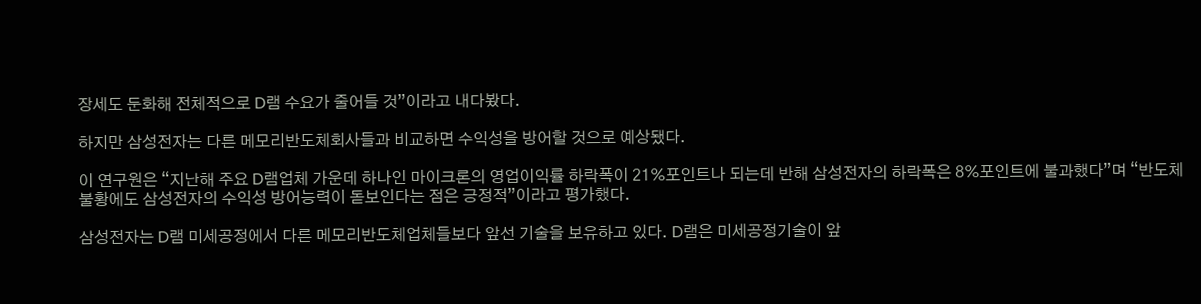장세도 둔화해 전체적으로 D램 수요가 줄어들 것”이라고 내다봤다.

하지만 삼성전자는 다른 메모리반도체회사들과 비교하면 수익성을 방어할 것으로 예상됐다.

이 연구원은 “지난해 주요 D램업체 가운데 하나인 마이크론의 영업이익률 하락폭이 21%포인트나 되는데 반해 삼성전자의 하락폭은 8%포인트에 불과했다”며 “반도체 불황에도 삼성전자의 수익성 방어능력이 돋보인다는 점은 긍정적”이라고 평가했다.

삼성전자는 D램 미세공정에서 다른 메모리반도체업체들보다 앞선 기술을 보유하고 있다. D램은 미세공정기술이 앞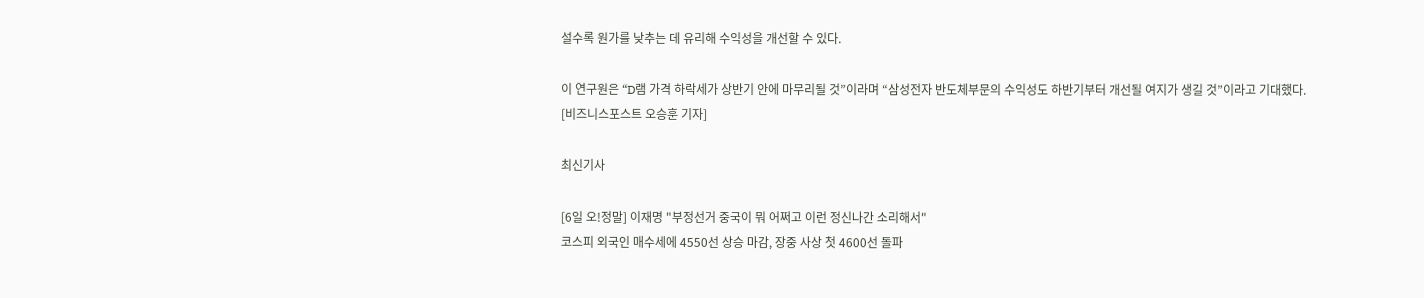설수록 원가를 낮추는 데 유리해 수익성을 개선할 수 있다.

이 연구원은 “D램 가격 하락세가 상반기 안에 마무리될 것”이라며 “삼성전자 반도체부문의 수익성도 하반기부터 개선될 여지가 생길 것”이라고 기대했다. [비즈니스포스트 오승훈 기자]

최신기사

[6일 오!정말] 이재명 "부정선거 중국이 뭐 어쩌고 이런 정신나간 소리해서"
코스피 외국인 매수세에 4550선 상승 마감, 장중 사상 첫 4600선 돌파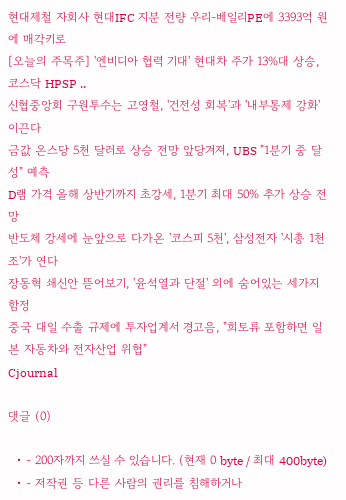현대제철 자회사 현대IFC 지분 전량 우리-베일리PE에 3393억 원에 매각키로
[오늘의 주목주] '엔비디아 협력 기대' 현대차 주가 13%대 상승, 코스닥 HPSP ..
신협중앙회 구원투수는 고영철, '건전성 회복'과 '내부통제 강화' 이끈다
금값 온스당 5천 달러로 상승 전망 앞당겨져, UBS "1분기 중 달성" 예측
D램 가격 올해 상반기까지 초강세, 1분기 최대 50% 추가 상승 전망
반도체 강세에 눈앞으로 다가온 '코스피 5천', 삼성전자 '시총 1천조'가 연다
장동혁 쇄신안 뜯어보기, '윤석열과 단절' 외에 숨어있는 세가지 함정
중국 대일 수출 규제에 투자업계서 경고음, "희토류 포함하면 일본 자동차와 전자산업 위협"
Cjournal

댓글 (0)

  • - 200자까지 쓰실 수 있습니다. (현재 0 byte / 최대 400byte)
  • - 저작권 등 다른 사람의 권리를 침해하거나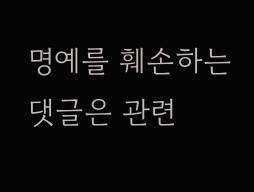명예를 훼손하는 댓글은 관련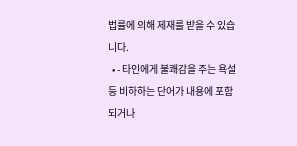법률에 의해 제재를 받을 수 있습니다.
  • - 타인에게 불쾌감을 주는 욕설 등 비하하는 단어가 내용에 포함되거나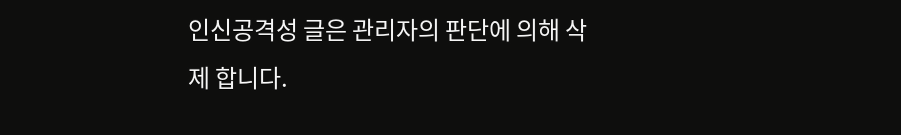인신공격성 글은 관리자의 판단에 의해 삭제 합니다.